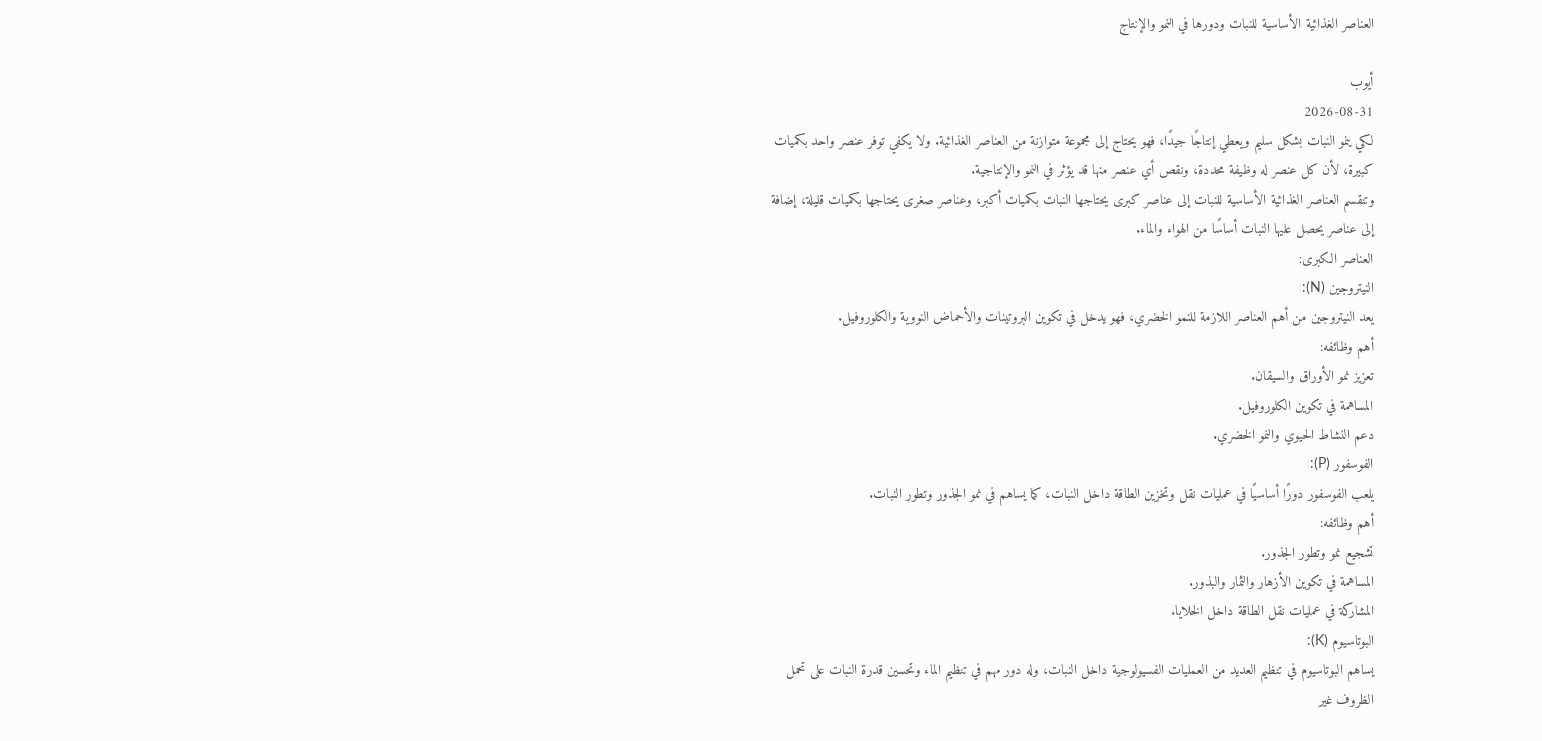العناصر الغذائية الأساسية للنبات ودورها في النمو والإنتاج

أيوب
2026-08-31
لكي ينمو النبات بشكل سليم ويعطي إنتاجًا جيدًا، فهو يحتاج إلى مجموعة متوازنة من العناصر الغذائية. ولا يكفي توفر عنصر واحد بكميات كبيرة، لأن كل عنصر له وظيفة محددة، ونقص أي عنصر منها قد يؤثر في النمو والإنتاجية.
وتنقسم العناصر الغذائية الأساسية للنبات إلى عناصر كبرى يحتاجها النبات بكميات أكبر، وعناصر صغرى يحتاجها بكميات قليلة، إضافة إلى عناصر يحصل عليها النبات أساسًا من الهواء والماء.
العناصر الكبرى:
النيتروجين (N):
يعد النيتروجين من أهم العناصر اللازمة للنمو الخضري، فهو يدخل في تكوين البروتينات والأحماض النووية والكلوروفيل.
أهم وظائفه:
تعزيز نمو الأوراق والسيقان.
المساهمة في تكوين الكلوروفيل.
دعم النشاط الحيوي والنمو الخضري.
الفوسفور (P):
يلعب الفوسفور دورًا أساسيًا في عمليات نقل وتخزين الطاقة داخل النبات، كما يساهم في نمو الجذور وتطور النبات.
أهم وظائفه:
تشجيع نمو وتطور الجذور.
المساهمة في تكوين الأزهار والثمار والبذور.
المشاركة في عمليات نقل الطاقة داخل الخلايا.
البوتاسيوم (K):
يساهم البوتاسيوم في تنظيم العديد من العمليات الفسيولوجية داخل النبات، وله دور مهم في تنظيم الماء وتحسين قدرة النبات على تحمل الظروف غير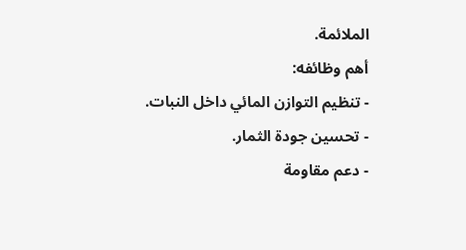الملائمة.
أهم وظائفه:
- تنظيم التوازن المائي داخل النبات.
- تحسين جودة الثمار.
- دعم مقاومة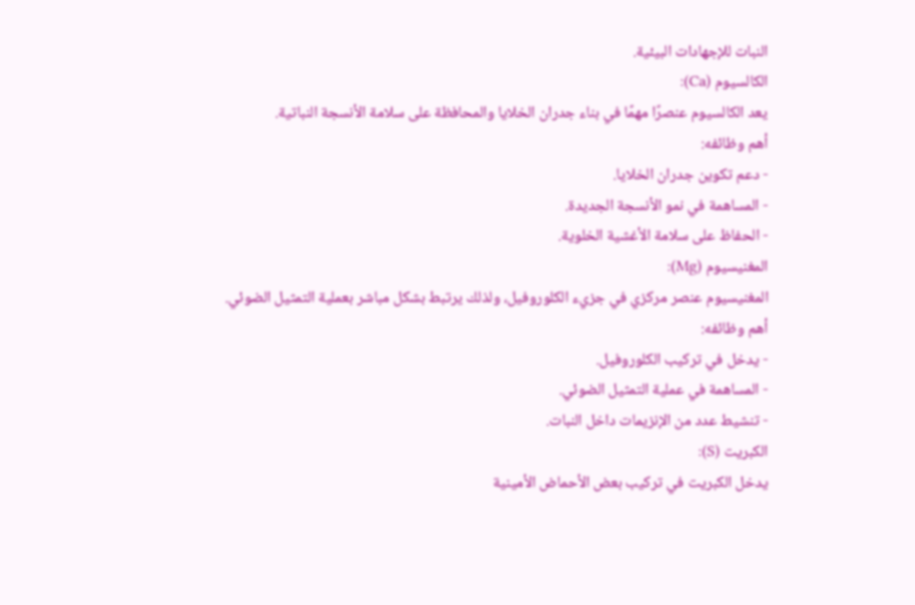النبات للإجهادات البيئية.
الكالسيوم (Ca):
يعد الكالسيوم عنصرًا مهمًا في بناء جدران الخلايا والمحافظة على سلامة الأنسجة النباتية.
أهم وظائفه:
- دعم تكوين جدران الخلايا.
- المساهمة في نمو الأنسجة الجديدة.
- الحفاظ على سلامة الأغشية الخلوية.
المغنيسيوم (Mg):
المغنيسيوم عنصر مركزي في جزيء الكلوروفيل، ولذلك يرتبط بشكل مباشر بعملية التمثيل الضوئي.
أهم وظائفه:
- يدخل في تركيب الكلوروفيل.
- المساهمة في عملية التمثيل الضوئي.
- تنشيط عدد من الإنزيمات داخل النبات.
الكبريت (S):
يدخل الكبريت في تركيب بعض الأحماض الأمينية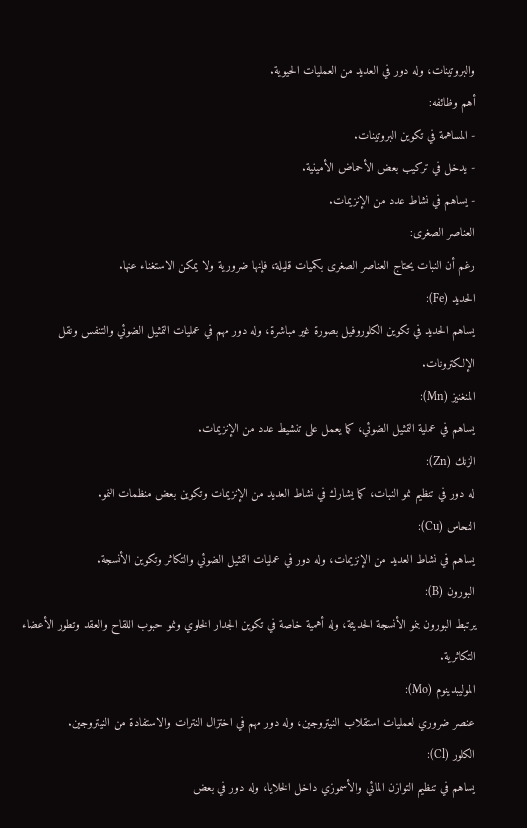والبروتينات، وله دور في العديد من العمليات الحيوية.
أهم وظائفه:
- المساهمة في تكوين البروتينات.
- يدخل في تركيب بعض الأحماض الأمينية.
- يساهم في نشاط عدد من الإنزيمات.
العناصر الصغرى:
رغم أن النبات يحتاج العناصر الصغرى بكميات قليلة، فإنها ضرورية ولا يمكن الاستغناء عنها.
الحديد (Fe):
يساهم الحديد في تكوين الكلوروفيل بصورة غير مباشرة، وله دور مهم في عمليات التمثيل الضوئي والتنفس ونقل الإلكترونات.
المنغنيز (Mn):
يساهم في عملية التمثيل الضوئي، كما يعمل على تنشيط عدد من الإنزيمات.
الزنك (Zn):
له دور في تنظيم نمو النبات، كما يشارك في نشاط العديد من الإنزيمات وتكوين بعض منظمات النمو.
النحاس (Cu):
يساهم في نشاط العديد من الإنزيمات، وله دور في عمليات التمثيل الضوئي والتكاثر وتكوين الأنسجة.
البورون (B):
يرتبط البورون بنمو الأنسجة الحديثة، وله أهمية خاصة في تكوين الجدار الخلوي ونمو حبوب اللقاح والعقد وتطور الأعضاء التكاثرية.
الموليبدينوم (Mo):
عنصر ضروري لعمليات استقلاب النيتروجين، وله دور مهم في اختزال النترات والاستفادة من النيتروجين.
الكلور (Cl):
يساهم في تنظيم التوازن المائي والأسموزي داخل الخلايا، وله دور في بعض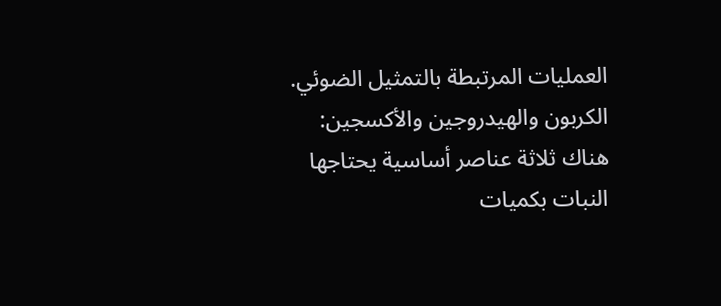العمليات المرتبطة بالتمثيل الضوئي.
الكربون والهيدروجين والأكسجين:
هناك ثلاثة عناصر أساسية يحتاجها النبات بكميات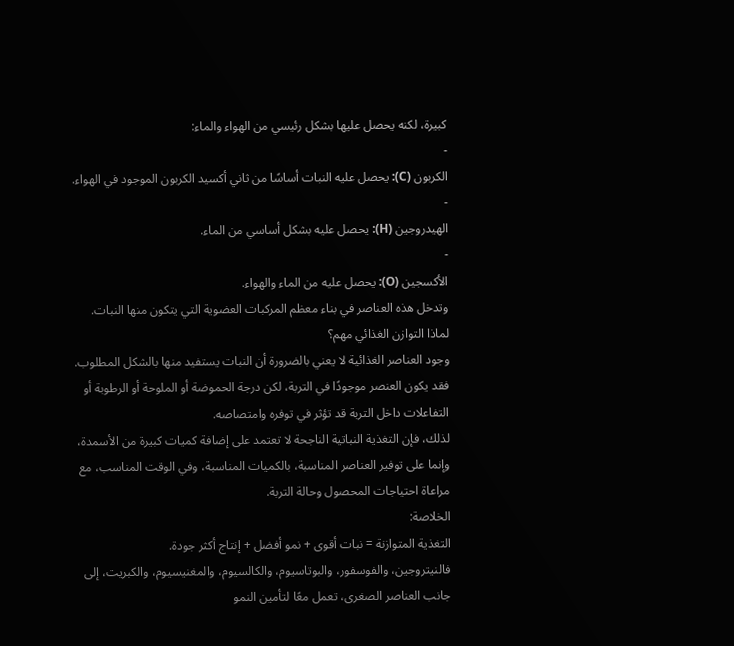كبيرة، لكنه يحصل عليها بشكل رئيسي من الهواء والماء:
-
الكربون (C): يحصل عليه النبات أساسًا من ثاني أكسيد الكربون الموجود في الهواء.
-
الهيدروجين (H): يحصل عليه بشكل أساسي من الماء.
-
الأكسجين (O): يحصل عليه من الماء والهواء.
وتدخل هذه العناصر في بناء معظم المركبات العضوية التي يتكون منها النبات.
لماذا التوازن الغذائي مهم؟
وجود العناصر الغذائية لا يعني بالضرورة أن النبات يستفيد منها بالشكل المطلوب. فقد يكون العنصر موجودًا في التربة، لكن درجة الحموضة أو الملوحة أو الرطوبة أو التفاعلات داخل التربة قد تؤثر في توفره وامتصاصه.
لذلك، فإن التغذية النباتية الناجحة لا تعتمد على إضافة كميات كبيرة من الأسمدة، وإنما على توفير العناصر المناسبة، بالكميات المناسبة، وفي الوقت المناسب، مع مراعاة احتياجات المحصول وحالة التربة.
الخلاصة:
التغذية المتوازنة = نبات أقوى + نمو أفضل + إنتاج أكثر جودة.
فالنيتروجين، والفوسفور، والبوتاسيوم، والكالسيوم، والمغنيسيوم، والكبريت، إلى جانب العناصر الصغرى، تعمل معًا لتأمين النمو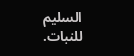السليم للنبات.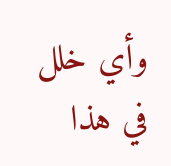وأي خلل في هذا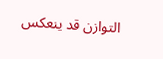التوازن قد ينعكس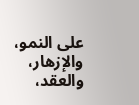على النمو، والإزهار، والعقد،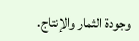وجودة الثمار والإنتاج.